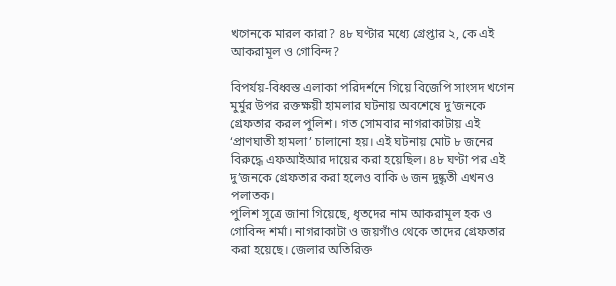খগেনকে মারল কারা? ৪৮ ঘণ্টার মধ্যে গ্রেপ্তার ২, কে এই আকরামূল ও গোবিন্দ?

বিপর্যয়-বিধ্বস্ত এলাকা পরিদর্শনে গিয়ে বিজেপি সাংসদ খগেন মুর্মুর উপর রক্তক্ষয়ী হামলার ঘটনায় অবশেষে দু’জনকে গ্রেফতার করল পুলিশ। গত সোমবার নাগরাকাটায় এই ‘প্রাণঘাতী হামলা’ চালানো হয়। এই ঘটনায় মোট ৮ জনের বিরুদ্ধে এফআইআর দায়ের করা হয়েছিল। ৪৮ ঘণ্টা পর এই দু’জনকে গ্রেফতার করা হলেও বাকি ৬ জন দুষ্কৃতী এখনও পলাতক।
পুলিশ সূত্রে জানা গিয়েছে, ধৃতদের নাম আকরামূল হক ও গোবিন্দ শর্মা। নাগরাকাটা ও জয়গাঁও থেকে তাদের গ্রেফতার করা হয়েছে। জেলার অতিরিক্ত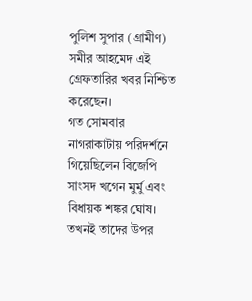পুলিশ সুপার (গ্রামীণ) সমীর আহমেদ এই গ্রেফতারির খবর নিশ্চিত করেছেন।
গত সোমবার নাগরাকাটায় পরিদর্শনে গিয়েছিলেন বিজেপি সাংসদ খগেন মুর্মু এবং বিধায়ক শঙ্কর ঘোষ। তখনই তাদের উপর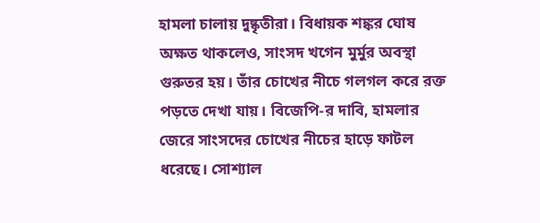হামলা চালায় দুষ্কৃতীরা। বিধায়ক শঙ্কর ঘোষ অক্ষত থাকলেও, সাংসদ খগেন মুর্মুর অবস্থা গুরুতর হয়। তাঁর চোখের নীচে গলগল করে রক্ত পড়তে দেখা যায়। বিজেপি-র দাবি, হামলার জেরে সাংসদের চোখের নীচের হাড়ে ফাটল ধরেছে। সোশ্যাল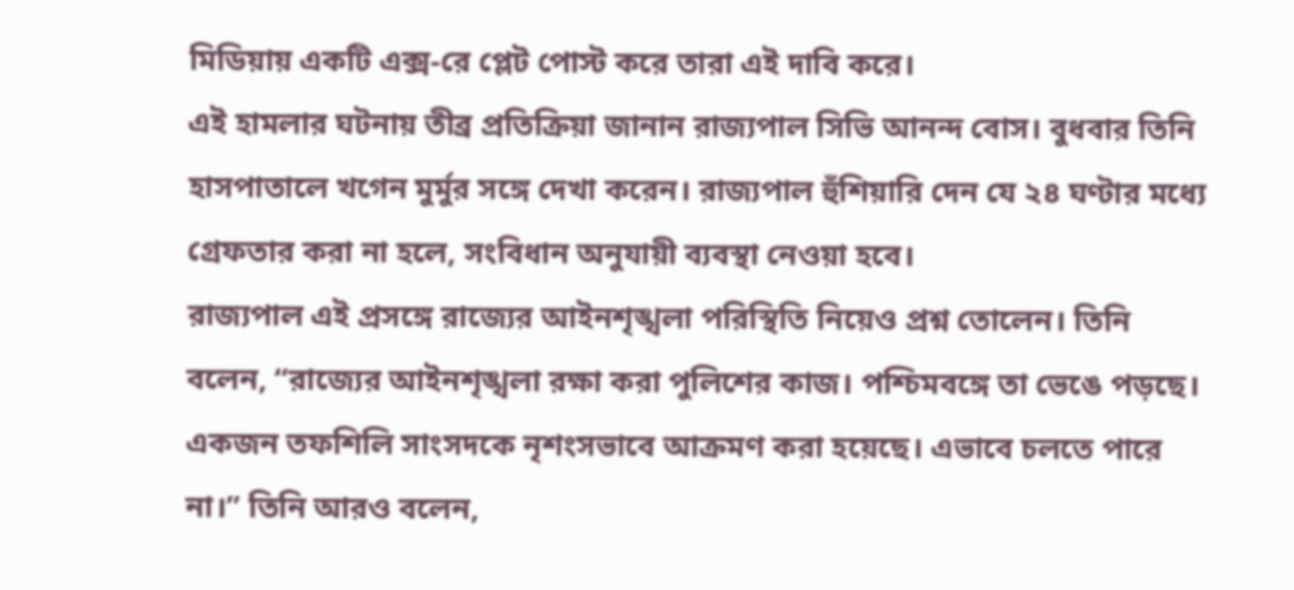মিডিয়ায় একটি এক্স-রে প্লেট পোস্ট করে তারা এই দাবি করে।
এই হামলার ঘটনায় তীব্র প্রতিক্রিয়া জানান রাজ্যপাল সিভি আনন্দ বোস। বুধবার তিনি হাসপাতালে খগেন মুর্মুর সঙ্গে দেখা করেন। রাজ্যপাল হুঁশিয়ারি দেন যে ২৪ ঘণ্টার মধ্যে গ্রেফতার করা না হলে, সংবিধান অনুযায়ী ব্যবস্থা নেওয়া হবে।
রাজ্যপাল এই প্রসঙ্গে রাজ্যের আইনশৃঙ্খলা পরিস্থিতি নিয়েও প্রশ্ন তোলেন। তিনি বলেন, “রাজ্যের আইনশৃঙ্খলা রক্ষা করা পুলিশের কাজ। পশ্চিমবঙ্গে তা ভেঙে পড়ছে। একজন তফশিলি সাংসদকে নৃশংসভাবে আক্রমণ করা হয়েছে। এভাবে চলতে পারে না।” তিনি আরও বলেন,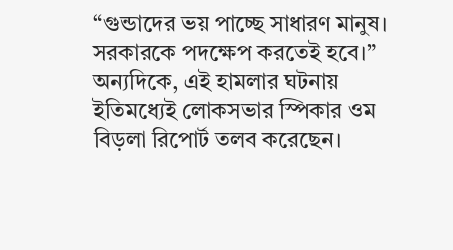“গুন্ডাদের ভয় পাচ্ছে সাধারণ মানুষ। সরকারকে পদক্ষেপ করতেই হবে।”
অন্যদিকে, এই হামলার ঘটনায় ইতিমধ্যেই লোকসভার স্পিকার ওম বিড়লা রিপোর্ট তলব করেছেন।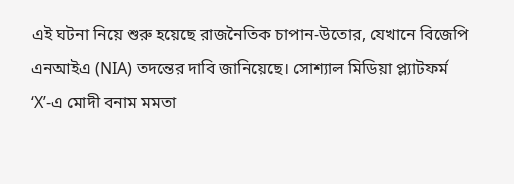এই ঘটনা নিয়ে শুরু হয়েছে রাজনৈতিক চাপান-উতোর, যেখানে বিজেপি এনআইএ (NIA) তদন্তের দাবি জানিয়েছে। সোশ্যাল মিডিয়া প্ল্যাটফর্ম ‘X’-এ মোদী বনাম মমতা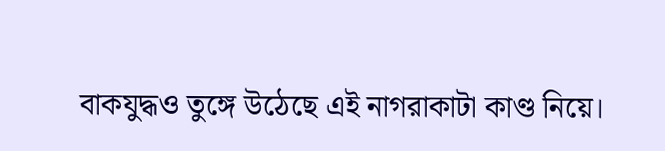বাকযুদ্ধও তুঙ্গে উঠেছে এই নাগরাকাটা কাণ্ড নিয়ে।